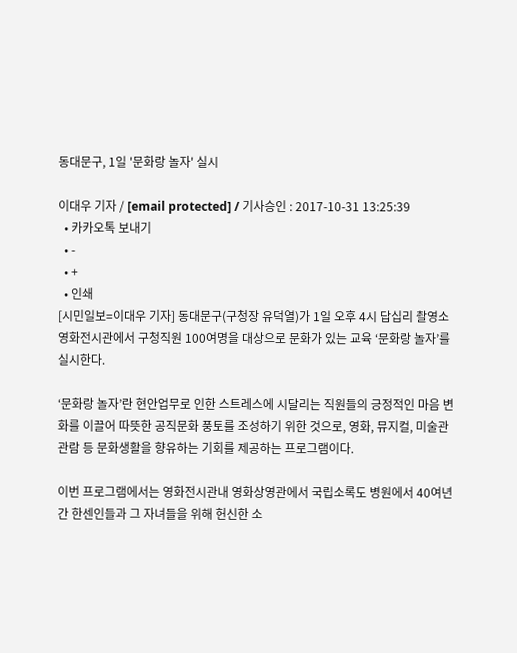동대문구, 1일 '문화랑 놀자' 실시

이대우 기자 / [email protected] / 기사승인 : 2017-10-31 13:25:39
  • 카카오톡 보내기
  • -
  • +
  • 인쇄
[시민일보=이대우 기자] 동대문구(구청장 유덕열)가 1일 오후 4시 답십리 촬영소 영화전시관에서 구청직원 100여명을 대상으로 문화가 있는 교육 ‘문화랑 놀자’를 실시한다.

‘문화랑 놀자’란 현안업무로 인한 스트레스에 시달리는 직원들의 긍정적인 마음 변화를 이끌어 따뜻한 공직문화 풍토를 조성하기 위한 것으로, 영화, 뮤지컬, 미술관 관람 등 문화생활을 향유하는 기회를 제공하는 프로그램이다.

이번 프로그램에서는 영화전시관내 영화상영관에서 국립소록도 병원에서 40여년간 한센인들과 그 자녀들을 위해 헌신한 소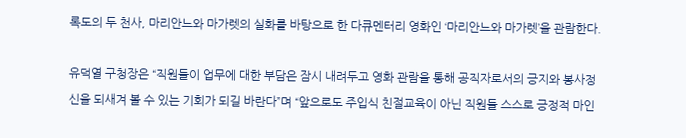록도의 두 천사, 마리안느와 마가렛의 실화를 바탕으로 한 다큐멘터리 영화인 ‘마리안느와 마가렛’을 관람한다.

유덕열 구청장은 “직원들이 업무에 대한 부담은 잠시 내려두고 영화 관람을 통해 공직자로서의 긍지와 봉사정신을 되새겨 볼 수 있는 기회가 되길 바란다”며 “앞으로도 주입식 친절교육이 아닌 직원들 스스로 긍정적 마인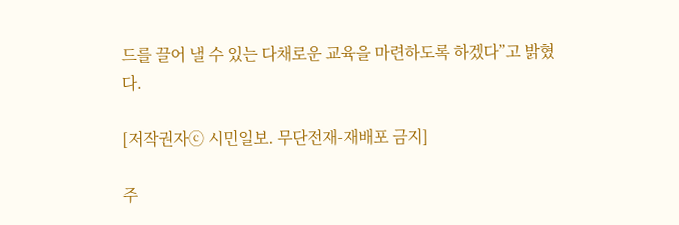드를 끌어 낼 수 있는 다채로운 교육을 마련하도록 하겠다”고 밝혔다.

[저작권자ⓒ 시민일보. 무단전재-재배포 금지]

주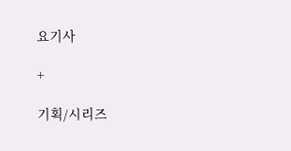요기사

+

기획/시리즈